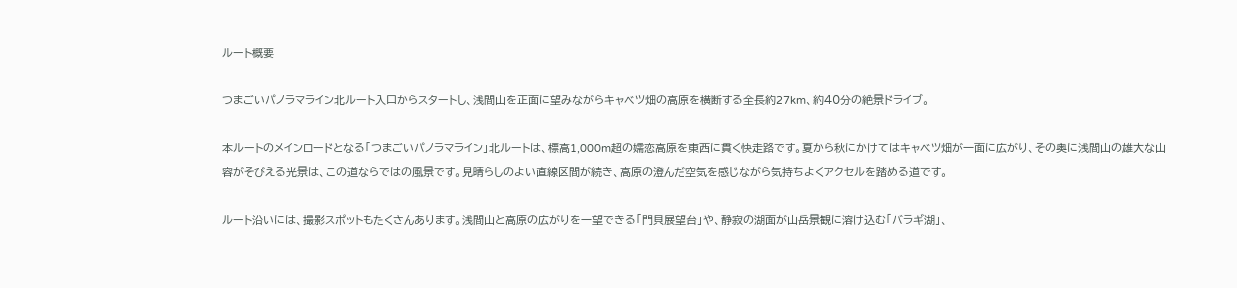ルート概要

つまごいパノラマライン北ルート入口からスタートし、浅間山を正面に望みながらキャベツ畑の高原を横断する全長約27km、約40分の絶景ドライブ。

本ルートのメインロードとなる「つまごいパノラマライン」北ルートは、標高1,000m超の嬬恋高原を東西に貫く快走路です。夏から秋にかけてはキャベツ畑が一面に広がり、その奥に浅間山の雄大な山容がそびえる光景は、この道ならではの風景です。見晴らしのよい直線区間が続き、高原の澄んだ空気を感じながら気持ちよくアクセルを踏める道です。

ルート沿いには、撮影スポットもたくさんあります。浅間山と高原の広がりを一望できる「門貝展望台」や、静寂の湖面が山岳景観に溶け込む「バラギ湖」、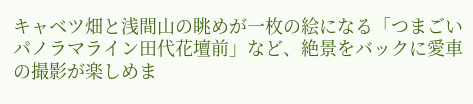キャベツ畑と浅間山の眺めが一枚の絵になる「つまごいパノラマライン田代花壇前」など、絶景をバックに愛車の撮影が楽しめま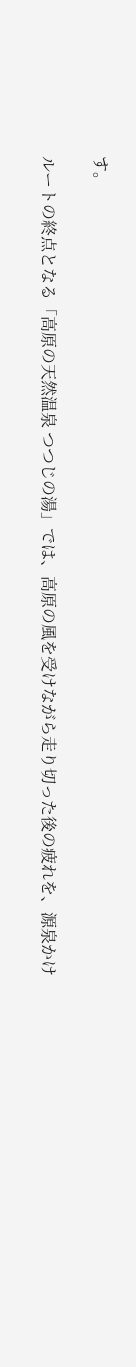す。

ルートの終点となる「高原の天然温泉 つつじの湯」では、高原の風を受けながら走り切った後の疲れを、源泉かけ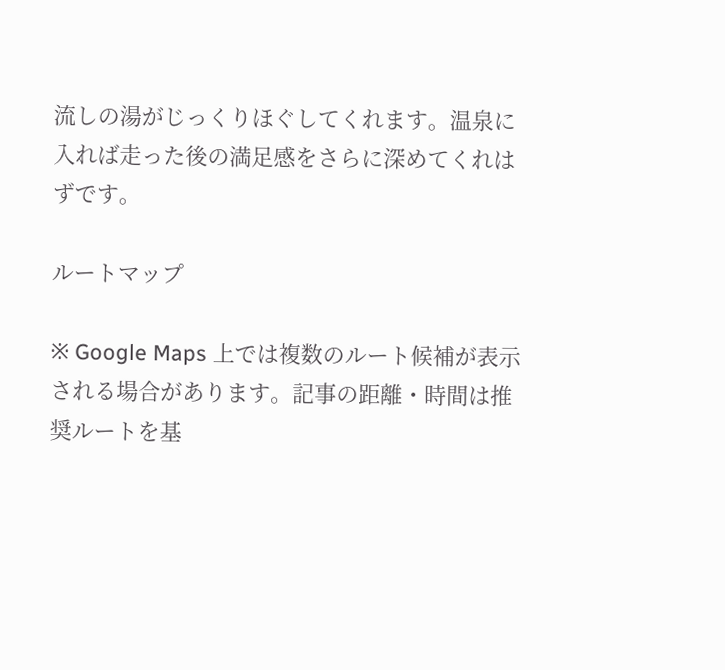流しの湯がじっくりほぐしてくれます。温泉に入れば走った後の満足感をさらに深めてくれはずです。

ルートマップ

※ Google Maps 上では複数のルート候補が表示される場合があります。記事の距離・時間は推奨ルートを基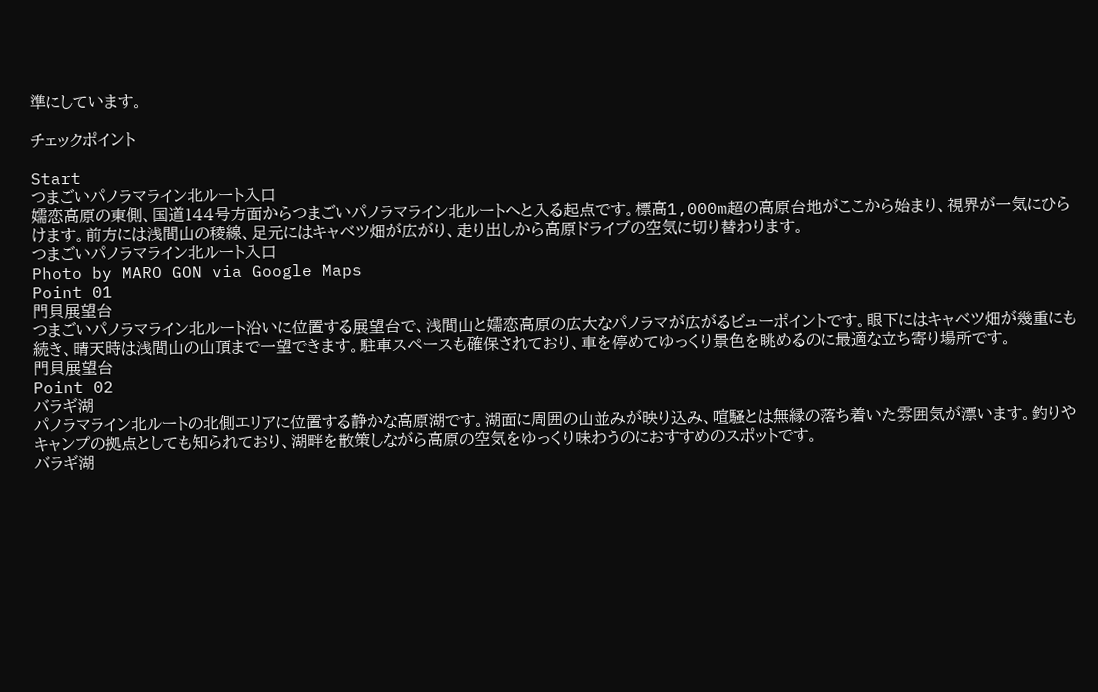準にしています。

チェックポイント

Start
つまごいパノラマライン北ルート入口
嬬恋高原の東側、国道144号方面からつまごいパノラマライン北ルートへと入る起点です。標高1,000m超の高原台地がここから始まり、視界が一気にひらけます。前方には浅間山の稜線、足元にはキャベツ畑が広がり、走り出しから高原ドライブの空気に切り替わります。
つまごいパノラマライン北ルート入口
Photo by MARO GON via Google Maps
Point 01
門貝展望台
つまごいパノラマライン北ルート沿いに位置する展望台で、浅間山と嬬恋高原の広大なパノラマが広がるビューポイントです。眼下にはキャベツ畑が幾重にも続き、晴天時は浅間山の山頂まで一望できます。駐車スペースも確保されており、車を停めてゆっくり景色を眺めるのに最適な立ち寄り場所です。
門貝展望台
Point 02
バラギ湖
パノラマライン北ルートの北側エリアに位置する静かな高原湖です。湖面に周囲の山並みが映り込み、喧騒とは無縁の落ち着いた雰囲気が漂います。釣りやキャンプの拠点としても知られており、湖畔を散策しながら高原の空気をゆっくり味わうのにおすすめのスポットです。
バラギ湖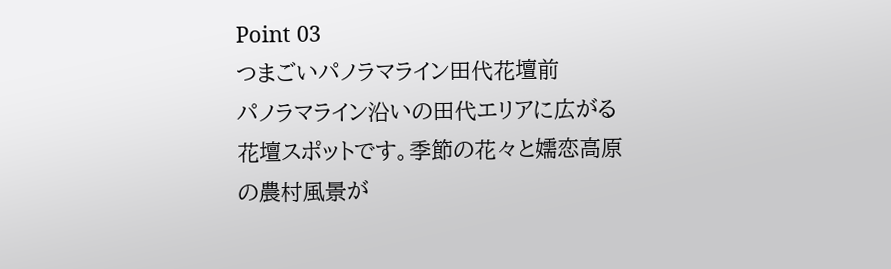Point 03
つまごいパノラマライン田代花壇前
パノラマライン沿いの田代エリアに広がる花壇スポットです。季節の花々と嬬恋高原の農村風景が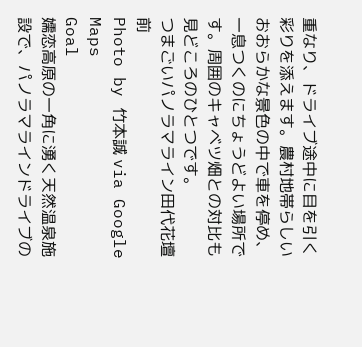重なり、ドライブ途中に目を引く彩りを添えます。農村地帯らしいおおらかな景色の中で車を停め、一息つくのにちょうどよい場所です。周囲のキャベツ畑との対比も見どころのひとつです。
つまごいパノラマライン田代花壇前
Photo by 竹本誠 via Google Maps
Goal
嬬恋高原の一角に湧く天然温泉施設で、パノラマラインドライブの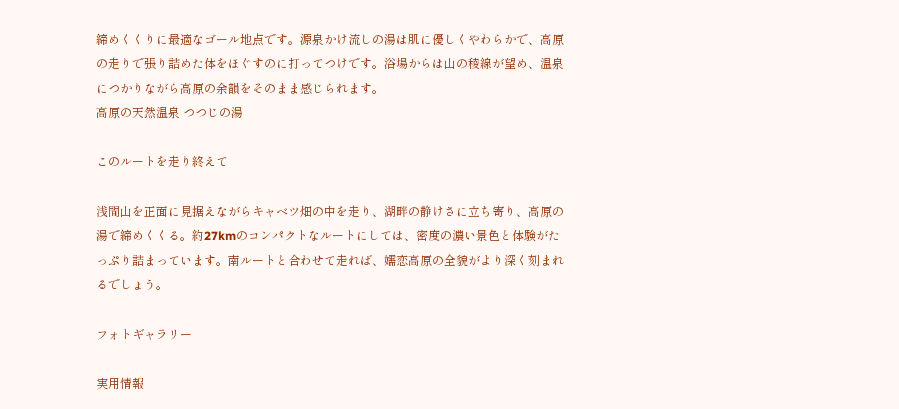締めくくりに最適なゴール地点です。源泉かけ流しの湯は肌に優しくやわらかで、高原の走りで張り詰めた体をほぐすのに打ってつけです。浴場からは山の稜線が望め、温泉につかりながら高原の余韻をそのまま感じられます。
高原の天然温泉 つつじの湯

このルートを走り終えて

浅間山を正面に見据えながらキャベツ畑の中を走り、湖畔の静けさに立ち寄り、高原の湯で締めくくる。約27kmのコンパクトなルートにしては、密度の濃い景色と体験がたっぷり詰まっています。南ルートと合わせて走れば、嬬恋高原の全貌がより深く刻まれるでしょう。

フォトギャラリー

実用情報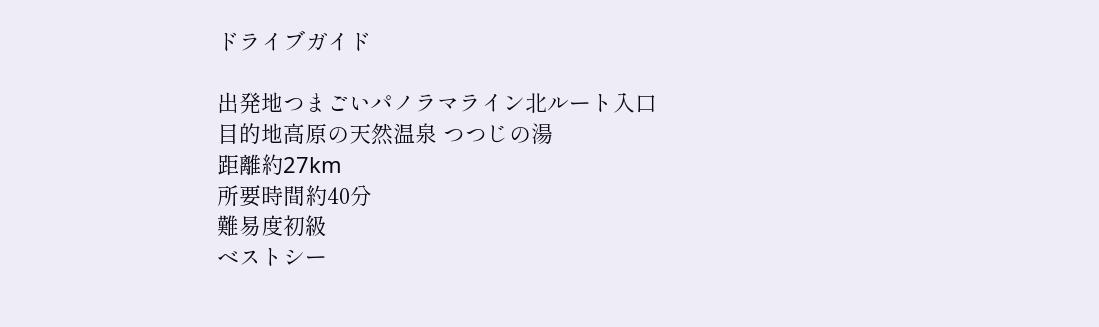ドライブガイド

出発地つまごいパノラマライン北ルート入口
目的地高原の天然温泉 つつじの湯
距離約27km
所要時間約40分
難易度初級
ベストシー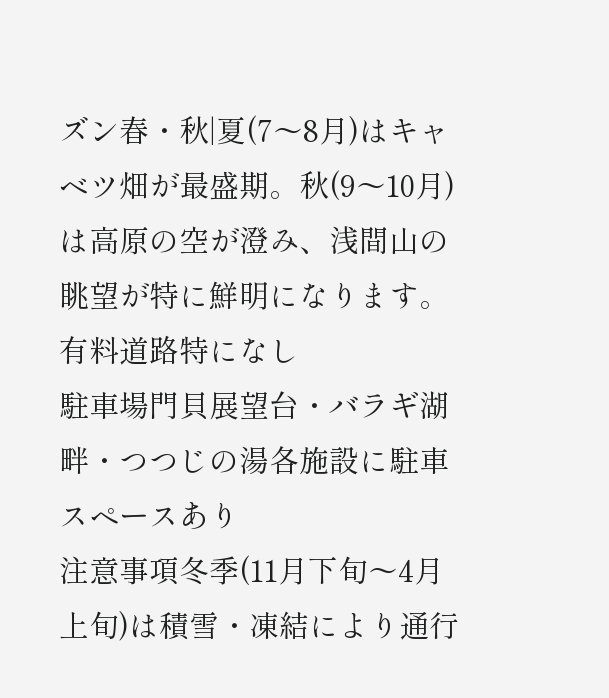ズン春・秋|夏(7〜8月)はキャベツ畑が最盛期。秋(9〜10月)は高原の空が澄み、浅間山の眺望が特に鮮明になります。
有料道路特になし
駐車場門貝展望台・バラギ湖畔・つつじの湯各施設に駐車スペースあり
注意事項冬季(11月下旬〜4月上旬)は積雪・凍結により通行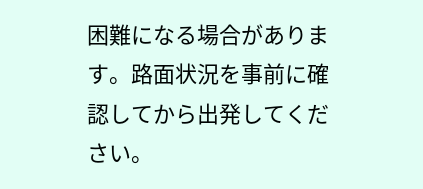困難になる場合があります。路面状況を事前に確認してから出発してください。